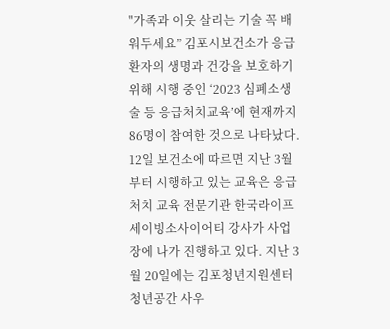"가족과 이웃 살리는 기술 꼭 배워두세요” 김포시보건소가 응급환자의 생명과 건강을 보호하기 위해 시행 중인 ‘2023 심폐소생술 등 응급처치교육’에 현재까지 86명이 참여한 것으로 나타났다. 12일 보건소에 따르면 지난 3월부터 시행하고 있는 교육은 응급처치 교육 전문기관 한국라이프세이빙소사이어티 강사가 사업장에 나가 진행하고 있다. 지난 3월 20일에는 김포청년지원센터 청년공간 사우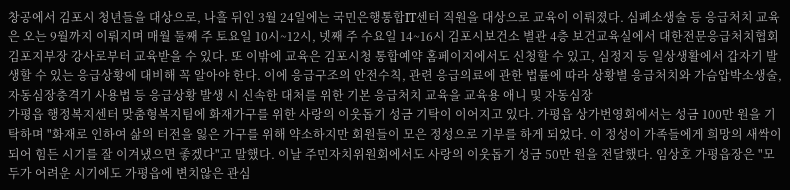창공에서 김포시 청년들을 대상으로, 나흘 뒤인 3월 24일에는 국민은행통합IT센터 직원을 대상으로 교육이 이뤄졌다. 심폐소생술 등 응급처치 교육은 오는 9월까지 이뤄지며 매월 둘째 주 토요일 10시~12시, 넷째 주 수요일 14~16시 김포시보건소 별관 4층 보건교육실에서 대한전문응급처치협회 김포지부장 강사로부터 교육받을 수 있다. 또 이밖에 교육은 김포시청 통합예약 홈페이지에서도 신청할 수 있고, 심정지 등 일상생활에서 갑자기 발생할 수 있는 응급상황에 대비해 꼭 알아야 한다. 이에 응급구조의 안전수칙, 관련 응급의료에 관한 법률에 따라 상황별 응급처치와 가슴압박소생술, 자동심장충격기 사용법 등 응급상황 발생 시 신속한 대처를 위한 기본 응급처치 교육을 교육용 애니 및 자동심장
가평읍 행정복지센터 맞춤형복지팀에 화재가구를 위한 사랑의 이웃돕기 성금 기탁이 이어지고 있다. 가평읍 상가번영회에서는 성금 100만 원을 기탁하며 "화재로 인하여 삶의 터전을 잃은 가구를 위해 약소하지만 회원들이 모은 정성으로 기부를 하게 되었다. 이 정성이 가족들에게 희망의 새싹이 되어 힘든 시기를 잘 이겨냈으면 좋겠다"고 말했다. 이날 주민자치위원회에서도 사랑의 이웃돕기 성금 50만 원을 전달했다. 임상호 가평읍장은 "모두가 어려운 시기에도 가평읍에 변치않은 관심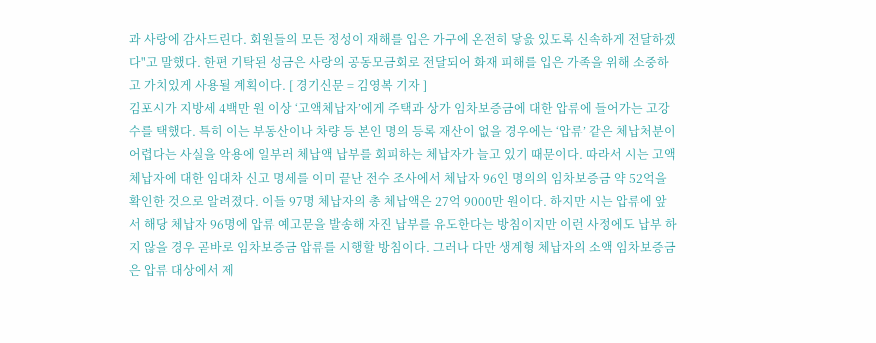과 사랑에 감사드린다. 회원들의 모든 정성이 재해를 입은 가구에 온전히 닿읈 있도록 신속하게 전달하겠다"고 말했다. 한편 기탁된 성금은 사랑의 공동모금회로 전달되어 화재 피해를 입은 가족을 위해 소중하고 가치있게 사용될 계획이다. [ 경기신문 = 김영복 기자 ]
김포시가 지방세 4백만 원 이상 ‘고액체납자’에게 주택과 상가 임차보증금에 대한 압류에 들어가는 고강수를 택했다. 특히 이는 부동산이나 차량 등 본인 명의 등록 재산이 없을 경우에는 ‘압류’ 같은 체납처분이 어렵다는 사실을 악용에 일부러 체납액 납부를 회피하는 체납자가 늘고 있기 때문이다. 따라서 시는 고액체납자에 대한 임대차 신고 명세를 이미 끝난 전수 조사에서 체납자 96인 명의의 임차보증금 약 52억을 확인한 것으로 알려졌다. 이들 97명 체납자의 총 체납액은 27억 9000만 원이다. 하지만 시는 압류에 앞서 해당 체납자 96명에 압류 예고문을 발송해 자진 납부를 유도한다는 방침이지만 이런 사정에도 납부 하지 않을 경우 곧바로 임차보증금 압류를 시행할 방침이다. 그러나 다만 생계형 체납자의 소액 임차보증금은 압류 대상에서 제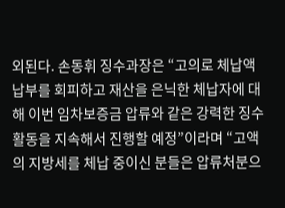외된다. 손동휘 징수과장은 “고의로 체납액 납부를 회피하고 재산을 은닉한 체납자에 대해 이번 임차보증금 압류와 같은 강력한 징수활동을 지속해서 진행할 예정”이라며 “고액의 지방세를 체납 중이신 분들은 압류처분으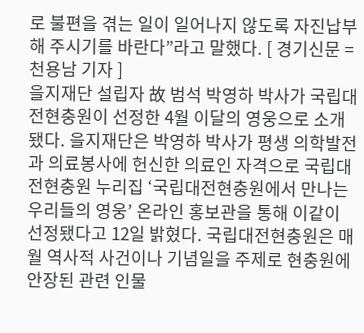로 불편을 겪는 일이 일어나지 않도록 자진납부 해 주시기를 바란다”라고 말했다. [ 경기신문 = 천용남 기자 ]
을지재단 설립자 故 범석 박영하 박사가 국립대전현충원이 선정한 4월 이달의 영웅으로 소개됐다. 을지재단은 박영하 박사가 평생 의학발전과 의료봉사에 헌신한 의료인 자격으로 국립대전현충원 누리집 ‘국립대전현충원에서 만나는 우리들의 영웅’ 온라인 홍보관을 통해 이같이 선정됐다고 12일 밝혔다. 국립대전현충원은 매월 역사적 사건이나 기념일을 주제로 현충원에 안장된 관련 인물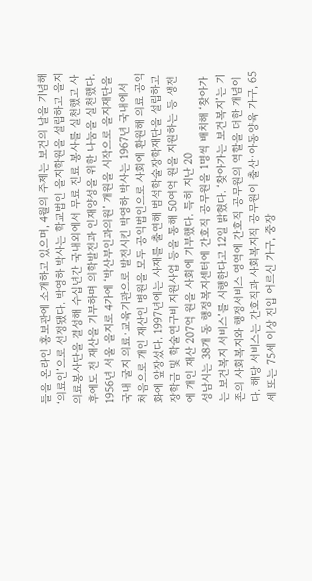들을 온라인 홍보관에 소개하고 있으며, 4월의 주제는 보건의 날을 기념해 ‘의료인’으로 선정됐다. 박영하 박사는 학교법인 을지학원을 설립하고 을지의료봉사단을 결성해 수십년간 국내외에서 무료 진료 봉사를 실천했고 사후에도 전 재산을 기부하며 의학발전과 인재양성을 위한 나눔을 실천했다. 1956년 서울 을지로 4가에 ‘박산부인과의원’ 개원을 시작으로 을지재단을 국내 굴지 의료·교육기관으로 발전시킨 박영하 박사는 1967년 국내에서 처음으로 개인 재산인 병원을 모두 공익법인으로 사회에 환원해 의료 공익화에 앞장섰다. 1997년에는 사재를 출연해 범석학술장학재단을 설립하고 장학금 및 학술연구비 지원사업 등을 통해 50여억 원을 지원하는 등 생전에 개인 재산 207억 원을 사회에 기부했다. 특히 지난 20
성남시는 38개 동 행정복지센터에 간호직 공무원을 1명씩 배치해 ‘찾아가는 보건복지 서비스’를 시행한다고 12일 밝혔다. ‘찾아가는 보건복지’는 기존의 사회복지와 행정서비스 영역에 간호직 공무원의 역할을 더한 개념이다. 해당 서비스는 간호직과 사회복지직 공무원이 출산·아동양육 가구, 65세 또는 75세 이상 진입 어르신 가구, 중장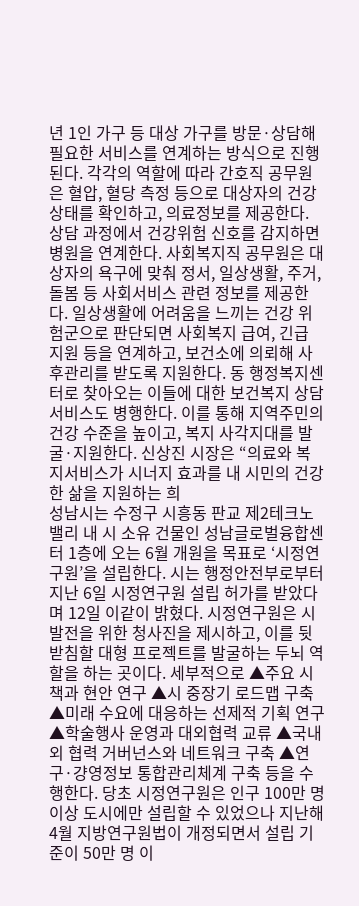년 1인 가구 등 대상 가구를 방문·상담해 필요한 서비스를 연계하는 방식으로 진행된다. 각각의 역할에 따라 간호직 공무원은 혈압, 혈당 측정 등으로 대상자의 건강 상태를 확인하고, 의료정보를 제공한다. 상담 과정에서 건강위험 신호를 감지하면 병원을 연계한다. 사회복지직 공무원은 대상자의 욕구에 맞춰 정서, 일상생활, 주거, 돌봄 등 사회서비스 관련 정보를 제공한다. 일상생활에 어려움을 느끼는 건강 위험군으로 판단되면 사회복지 급여, 긴급 지원 등을 연계하고, 보건소에 의뢰해 사후관리를 받도록 지원한다. 동 행정복지센터로 찾아오는 이들에 대한 보건복지 상담 서비스도 병행한다. 이를 통해 지역주민의 건강 수준을 높이고, 복지 사각지대를 발굴·지원한다. 신상진 시장은 “의료와 복지서비스가 시너지 효과를 내 시민의 건강한 삶을 지원하는 희
성남시는 수정구 시흥동 판교 제2테크노밸리 내 시 소유 건물인 성남글로벌융합센터 1층에 오는 6월 개원을 목표로 ‘시정연구원’을 설립한다. 시는 행정안전부로부터 지난 6일 시정연구원 설립 허가를 받았다며 12일 이같이 밝혔다. 시정연구원은 시 발전을 위한 청사진을 제시하고, 이를 뒷받침할 대형 프로젝트를 발굴하는 두뇌 역할을 하는 곳이다. 세부적으로 ▲주요 시책과 현안 연구 ▲시 중장기 로드맵 구축 ▲미래 수요에 대응하는 선제적 기획 연구 ▲학술행사 운영과 대외협력 교류 ▲국내외 협력 거버넌스와 네트워크 구축 ▲연구·걍영정보 통합관리체계 구축 등을 수행한다. 당초 시정연구원은 인구 100만 명 이상 도시에만 설립할 수 있었으나 지난해 4월 지방연구원법이 개정되면서 설립 기준이 50만 명 이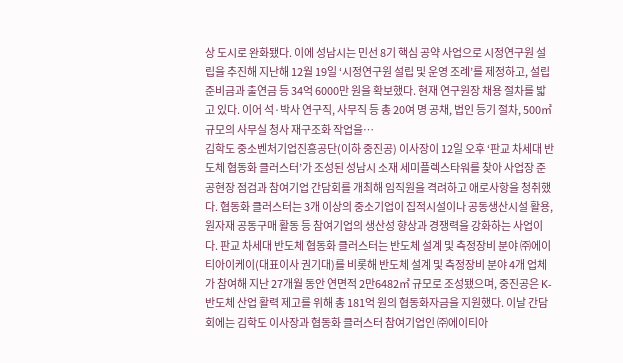상 도시로 완화됐다. 이에 성남시는 민선 8기 핵심 공약 사업으로 시정연구원 설립을 추진해 지난해 12월 19일 ‘시정연구원 설립 및 운영 조례’를 제정하고, 설립 준비금과 출연금 등 34억 6000만 원을 확보했다. 현재 연구원장 채용 절차를 밟고 있다. 이어 석·박사 연구직, 사무직 등 총 20여 명 공채, 법인 등기 절차, 500㎡ 규모의 사무실 청사 재구조화 작업을…
김학도 중소벤처기업진흥공단(이하 중진공) 이사장이 12일 오후 ‘판교 차세대 반도체 협동화 클러스터’가 조성된 성남시 소재 세미플렉스타워를 찾아 사업장 준공현장 점검과 참여기업 간담회를 개최해 임직원을 격려하고 애로사항을 청취했다. 협동화 클러스터는 3개 이상의 중소기업이 집적시설이나 공동생산시설 활용, 원자재 공동구매 활동 등 참여기업의 생산성 향상과 경쟁력을 강화하는 사업이다. 판교 차세대 반도체 협동화 클러스터는 반도체 설계 및 측정장비 분야 ㈜에이티아이케이(대표이사 권기대)를 비롯해 반도체 설계 및 측정장비 분야 4개 업체가 참여해 지난 27개월 동안 연면적 2만6482㎡ 규모로 조성됐으며, 중진공은 K-반도체 산업 활력 제고를 위해 총 181억 원의 협동화자금을 지원했다. 이날 간담회에는 김학도 이사장과 협동화 클러스터 참여기업인 ㈜에이티아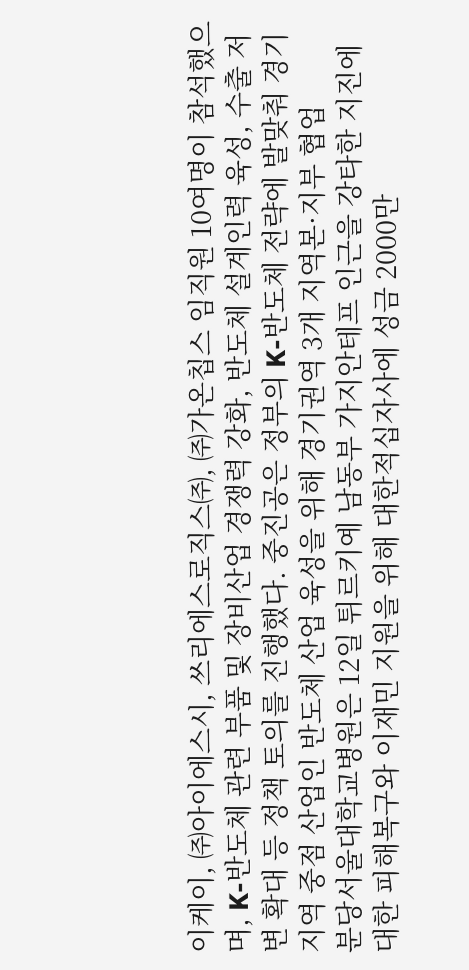이케이, ㈜아이에스시, 쓰리에스로직스㈜, ㈜가온칩스 임직원 10여명이 참석했으며, K-반도체 관련 부품 및 장비산업 경쟁력 강화, 반도체 설계인력 육성, 수출 저변 확대 등 정책 토의를 진행했다. 중진공은 정부의 K-반도체 전략에 발맞춰 경기지역 중점 산업인 반도체 산업 육성을 위해 경기권역 3개 지역본·지부 협업
분당서울대학교병원은 12일 튀르키예 남동부 가지안테프 인근을 강타한 지진에 대한 피해복구와 이재민 지원을 위해 대한적십자사에 성금 2000만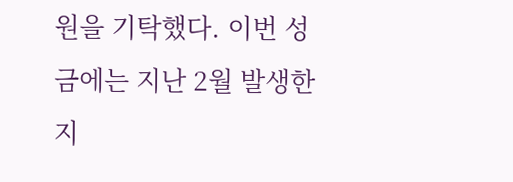원을 기탁했다. 이번 성금에는 지난 2월 발생한 지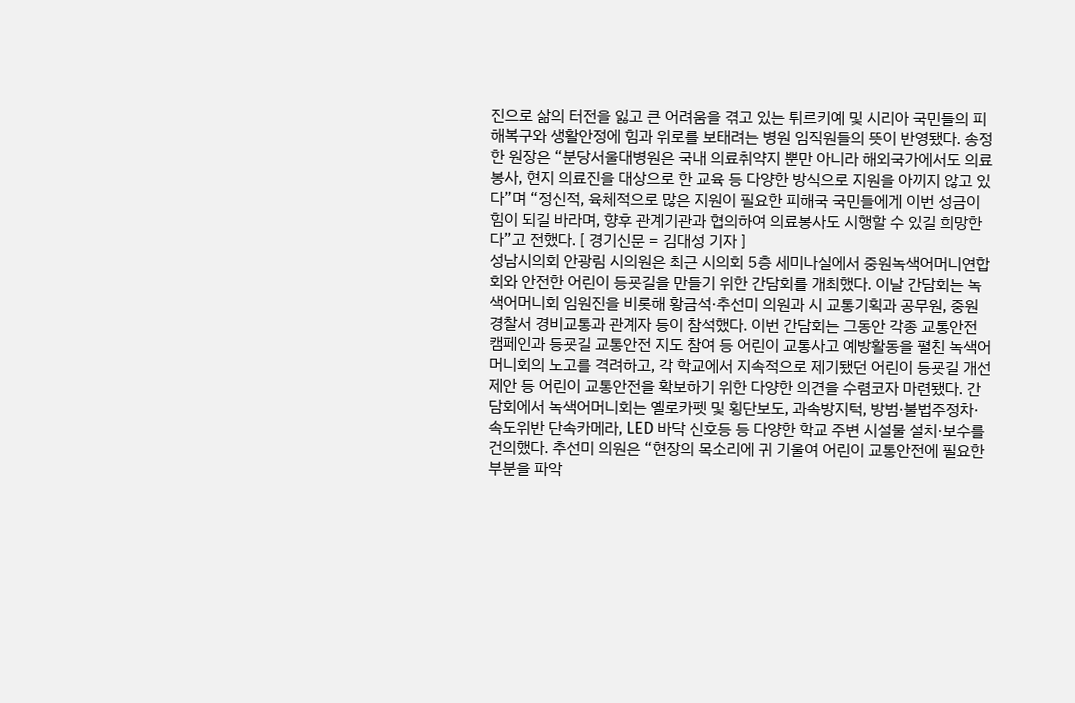진으로 삶의 터전을 잃고 큰 어려움을 겪고 있는 튀르키예 및 시리아 국민들의 피해복구와 생활안정에 힘과 위로를 보태려는 병원 임직원들의 뜻이 반영됐다. 송정한 원장은 “분당서울대병원은 국내 의료취약지 뿐만 아니라 해외국가에서도 의료봉사, 현지 의료진을 대상으로 한 교육 등 다양한 방식으로 지원을 아끼지 않고 있다”며 “정신적, 육체적으로 많은 지원이 필요한 피해국 국민들에게 이번 성금이 힘이 되길 바라며, 향후 관계기관과 협의하여 의료봉사도 시행할 수 있길 희망한다”고 전했다. [ 경기신문 = 김대성 기자 ]
성남시의회 안광림 시의원은 최근 시의회 5층 세미나실에서 중원녹색어머니연합회와 안전한 어린이 등굣길을 만들기 위한 간담회를 개최했다. 이날 간담회는 녹색어머니회 임원진을 비롯해 황금석·추선미 의원과 시 교통기획과 공무원, 중원경찰서 경비교통과 관계자 등이 참석했다. 이번 간담회는 그동안 각종 교통안전 캠페인과 등굣길 교통안전 지도 참여 등 어린이 교통사고 예방활동을 펼친 녹색어머니회의 노고를 격려하고, 각 학교에서 지속적으로 제기됐던 어린이 등굣길 개선 제안 등 어린이 교통안전을 확보하기 위한 다양한 의견을 수렴코자 마련됐다. 간담회에서 녹색어머니회는 옐로카펫 및 횡단보도, 과속방지턱, 방범·불법주정차·속도위반 단속카메라, LED 바닥 신호등 등 다양한 학교 주변 시설물 설치·보수를 건의했다. 추선미 의원은 “현장의 목소리에 귀 기울여 어린이 교통안전에 필요한 부분을 파악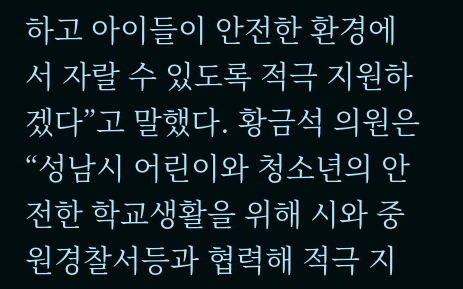하고 아이들이 안전한 환경에서 자랄 수 있도록 적극 지원하겠다”고 말했다. 황금석 의원은 “성남시 어린이와 청소년의 안전한 학교생활을 위해 시와 중원경찰서등과 협력해 적극 지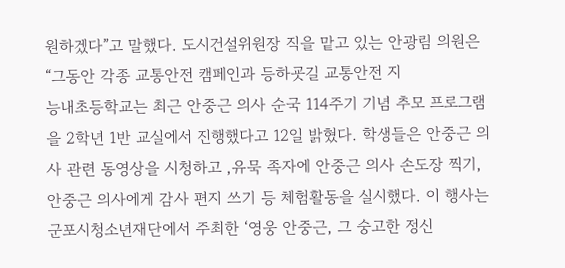원하겠다”고 말했다. 도시건설위원장 직을 맡고 있는 안광림 의원은 “그동안 각종 교통안전 캠페인과 등하굣길 교통안전 지
능내초등학교는 최근 안중근 의사 순국 114주기 기념 추모 프로그램을 2학년 1반 교실에서 진행했다고 12일 밝혔다. 학생들은 안중근 의사 관련 동영상을 시청하고 ,유묵 족자에 안중근 의사 손도장 찍기, 안중근 의사에게 감사 편지 쓰기 등 체험활동을 실시했다. 이 행사는 군포시청소년재단에서 주최한 ‘영웅 안중근, 그 숭고한 정신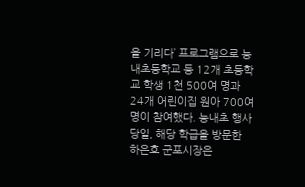을 기리다’ 프로그램으로 능내초등학교 등 12개 초등학교 학생 1천 500여 명과 24개 어린이집 원아 700여 명이 참여했다. 능내초 행사 당일, 해당 학급을 방문한 하은호 군포시장은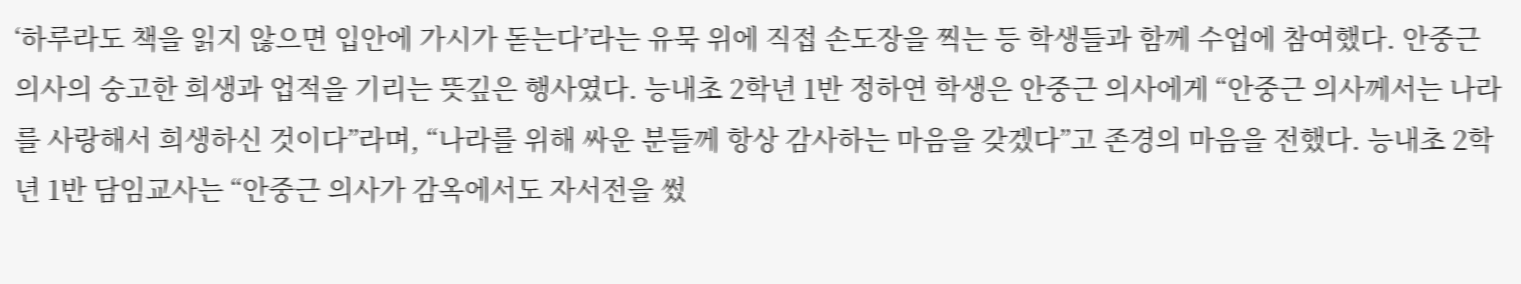‘하루라도 책을 읽지 않으면 입안에 가시가 돋는다’라는 유묵 위에 직접 손도장을 찍는 등 학생들과 함께 수업에 참여했다. 안중근 의사의 숭고한 희생과 업적을 기리는 뜻깊은 행사였다. 능내초 2학년 1반 정하연 학생은 안중근 의사에게 “안중근 의사께서는 나라를 사랑해서 희생하신 것이다”라며, “나라를 위해 싸운 분들께 항상 감사하는 마음을 갖겠다”고 존경의 마음을 전했다. 능내초 2학년 1반 담임교사는 “안중근 의사가 감옥에서도 자서전을 썼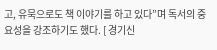고, 유묵으로도 책 이야기를 하고 있다”며 독서의 중요성을 강조하기도 했다. [ 경기신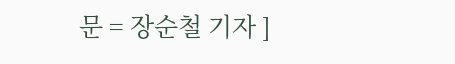문 = 장순철 기자 ]